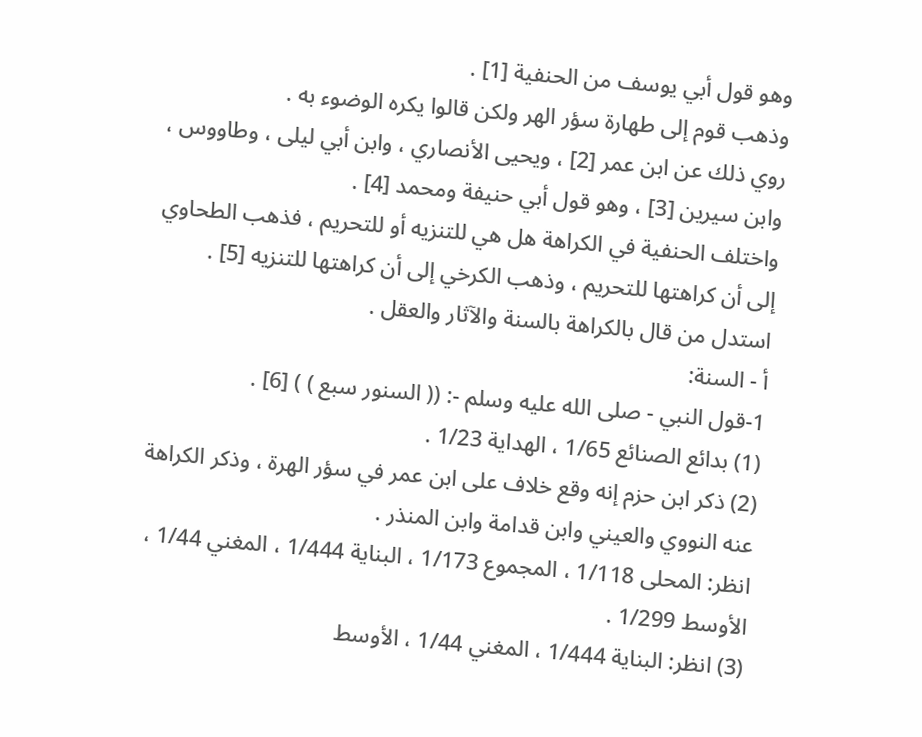وهو قول أبي يوسف من الحنفية [1] .
وذهب قوم إلى طهارة سؤر الهر ولكن قالوا يكره الوضوء به .
روي ذلك عن ابن عمر [2] ، ويحيى الأنصاري ، وابن أبي ليلى ، وطاووس ، وابن سيرين [3] ، وهو قول أبي حنيفة ومحمد [4] .
واختلف الحنفية في الكراهة هل هي للتنزيه أو للتحريم ، فذهب الطحاوي إلى أن كراهتها للتحريم ، وذهب الكرخي إلى أن كراهتها للتنزيه [5] .
استدل من قال بالكراهة بالسنة والآثار والعقل .
أ - السنة:
1-قول النبي - صلى الله عليه وسلم -: (( السنور سبع ) ) [6] .
(1) بدائع الصنائع 1/65 ، الهداية 1/23 .
(2) ذكر ابن حزم إنه وقع خلاف على ابن عمر في سؤر الهرة ، وذكر الكراهة عنه النووي والعيني وابن قدامة وابن المنذر .
انظر: المحلى 1/118 ، المجموع 1/173 ، البناية 1/444 ، المغني 1/44 ، الأوسط 1/299 .
(3) انظر: البناية 1/444 ، المغني 1/44 ، الأوسط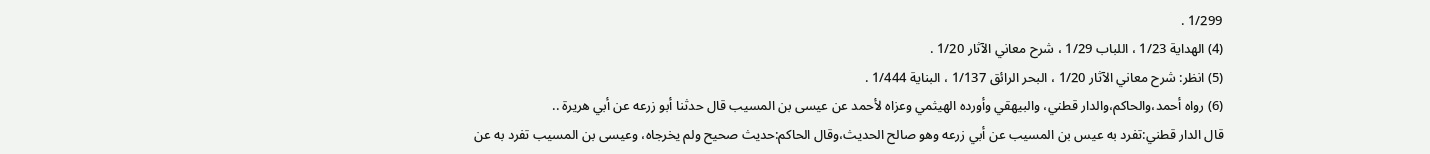1/299 .
(4) الهداية 1/23 ، اللباب 1/29 ، شرح معاني الآثار 1/20 .
(5) انظر: شرح معاني الآثار 1/20 ، البحر الرائق 1/137 ، البناية 1/444 .
(6) رواه أحمد،والحاكم،والدار قطني، والبيهقي وأورده الهيثمي وعزاه لأحمد عن عيسى بن المسيب قال حدثنا أبو زرعه عن أبي هريرة ..
قال الدار قطني:تفرد به عيس بن المسيب عن أبي زرعه وهو صالح الحديث،وقال الحاكم:حديث صحيح ولم يخرجاه، وعيسى بن المسيب تفرد به عن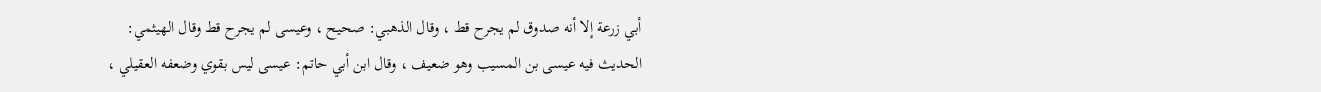أبي زرعة إلا أنه صدوق لم يجرح قط ، وقال الذهبي: صحيح ، وعيسى لم يجرح قط وقال الهيثمي: الحديث فيه عيسى بن المسيب وهو ضعيف ، وقال ابن أبي حاتم: عيسى ليس بقوي وضعفه العقيلي ،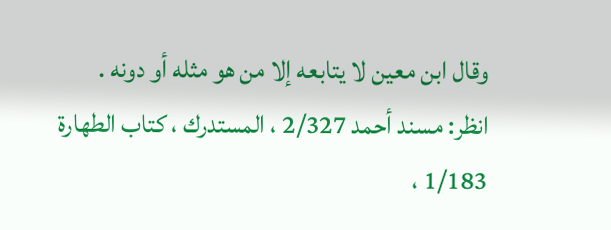وقال ابن معين لا يتابعه إلا من هو مثله أو دونه .
انظر: مسند أحمد 2/327 ، المستدرك ، كتاب الطهارة 1/183 ،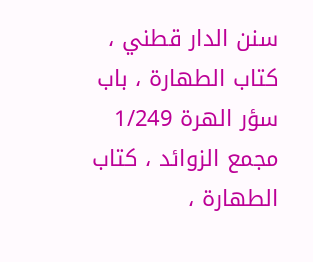سنن الدار قطني ، كتاب الطهارة ، باب سؤر الهرة 1/249 مجمع الزوائد ، كتاب الطهارة ،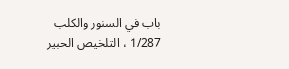باب في السنور والكلب 1/287 ، التلخيص الحبير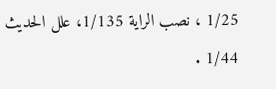1/25 ، نصب الراية 1/135، علل الحديث 1/44 .